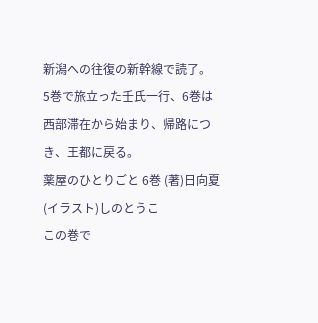新潟への往復の新幹線で読了。
5巻で旅立った壬氏一行、6巻は西部滞在から始まり、帰路につき、王都に戻る。
薬屋のひとりごと 6巻 (著)日向夏 (イラスト)しのとうこ
この巻で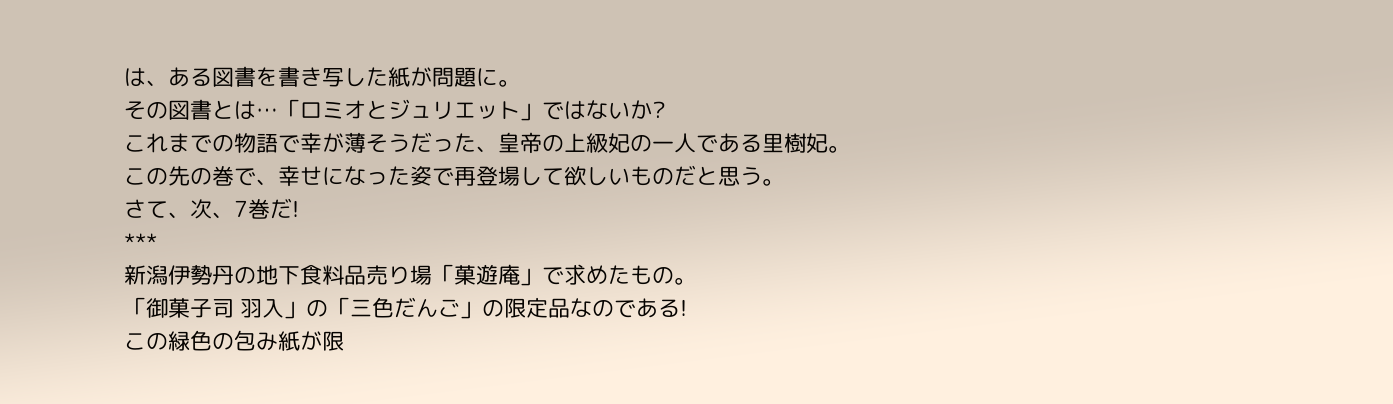は、ある図書を書き写した紙が問題に。
その図書とは…「ロミオとジュリエット」ではないか?
これまでの物語で幸が薄そうだった、皇帝の上級妃の一人である里樹妃。
この先の巻で、幸せになった姿で再登場して欲しいものだと思う。
さて、次、7巻だ!
***
新潟伊勢丹の地下食料品売り場「菓遊庵」で求めたもの。
「御菓子司 羽入」の「三色だんご」の限定品なのである!
この緑色の包み紙が限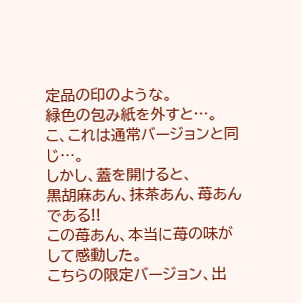定品の印のような。
緑色の包み紙を外すと…。
こ、これは通常バージョンと同じ…。
しかし、蓋を開けると、
黒胡麻あん、抹茶あん、苺あんである!!
この苺あん、本当に苺の味がして感動した。
こちらの限定バージョン、出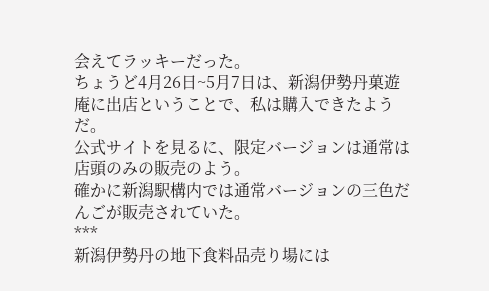会えてラッキーだった。
ちょうど4月26日~5月7日は、新潟伊勢丹菓遊庵に出店ということで、私は購入できたようだ。
公式サイトを見るに、限定バージョンは通常は店頭のみの販売のよう。
確かに新潟駅構内では通常バージョンの三色だんごが販売されていた。
***
新潟伊勢丹の地下食料品売り場には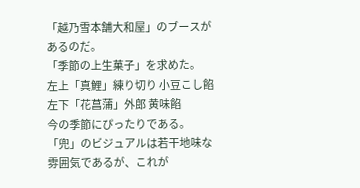「越乃雪本舗大和屋」のブースがあるのだ。
「季節の上生菓子」を求めた。
左上「真鯉」練り切り 小豆こし餡
左下「花菖蒲」外郎 黄味餡
今の季節にぴったりである。
「兜」のビジュアルは若干地味な雰囲気であるが、これが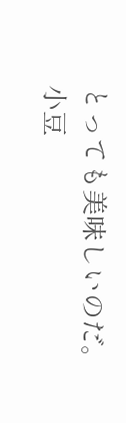とっても美味しいのだ。
小豆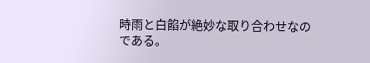時雨と白餡が絶妙な取り合わせなのである。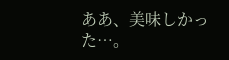ああ、美味しかった…。